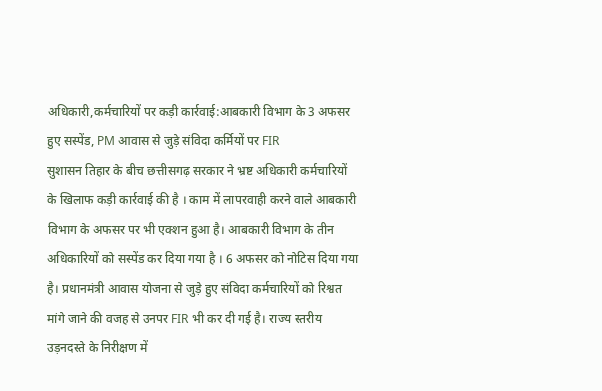अधिकारी,कर्मचारियों पर कड़ी कार्रवाई:आबकारी विभाग के 3 अफसर हुए सस्पेंड, PM आवास से जुड़े संविदा कर्मियों पर FIR
सुशासन तिहार के बीच छत्तीसगढ़ सरकार ने भ्रष्ट अधिकारी कर्मचारियों के खिलाफ कड़ी कार्रवाई की है । काम में लापरवाही करने वाले आबकारी विभाग के अफसर पर भी एक्शन हुआ है। आबकारी विभाग के तीन अधिकारियों को सस्पेंड कर दिया गया है । 6 अफसर को नोटिस दिया गया है। प्रधानमंत्री आवास योजना से जुड़े हुए संविदा कर्मचारियों को रिश्वत मांगे जाने की वजह से उनपर FIR भी कर दी गई है। राज्य स्तरीय उड़नदस्ते के निरीक्षण में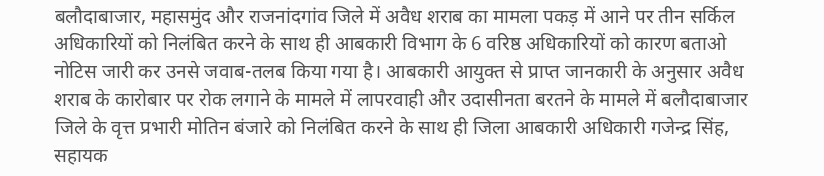बलौदाबाजार, महासमुंद और राजनांदगांव जिले में अवैध शराब का मामला पकड़ में आने पर तीन सर्किल अधिकारियों को निलंबित करने के साथ ही आबकारी विभाग के 6 वरिष्ठ अधिकारियों को कारण बताओ नोटिस जारी कर उनसे जवाब-तलब किया गया है। आबकारी आयुक्त से प्राप्त जानकारी के अनुसार अवैध शराब के कारोबार पर रोक लगाने के मामले में लापरवाही और उदासीनता बरतने के मामले में बलौदाबाजार जिले के वृत्त प्रभारी मोतिन बंजारे को निलंबित करने के साथ ही जिला आबकारी अधिकारी गजेन्द्र सिंह, सहायक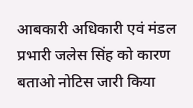आबकारी अधिकारी एवं मंडल प्रभारी जलेस सिंह को कारण बताओ नोटिस जारी किया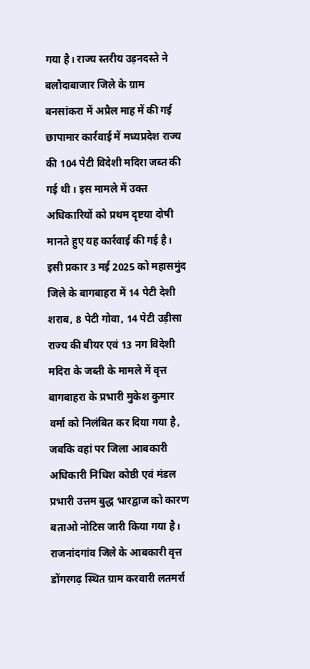गया है। राज्य स्तरीय उड़नदस्ते ने बलौदाबाजार जिले के ग्राम बनसांकरा में अप्रैल माह में की गई छापामार कार्रवाई में मध्यप्रदेश राज्य की 104 पेटी विदेशी मदिरा जब्त की गई थी। इस मामले में उक्त अधिकारियों को प्रथम दृष्टया दोषी मानते हुए यह कार्रवाई की गई है। इसी प्रकार 3 मई 2025 को महासमुंद जिले के बागबाहरा में 14 पेटी देशी शराब, 8 पेटी गोवा, 14 पेटी उड़ीसा राज्य की बीयर एवं 13 नग विदेशी मदिरा के जब्ती के मामले में वृत्त बागबाहरा के प्रभारी मुकेश कुमार वर्मा को निलंबित कर दिया गया है, जबकि वहां पर जिला आबकारी अधिकारी निधिश कोष्ठी एवं मंडल प्रभारी उत्तम बुद्ध भारद्वाज को कारण बताओ नोटिस जारी किया गया है। राजनांदगांव जिले के आबकारी वृत्त डोंगरगढ़ स्थित ग्राम करवारी लतमर्रा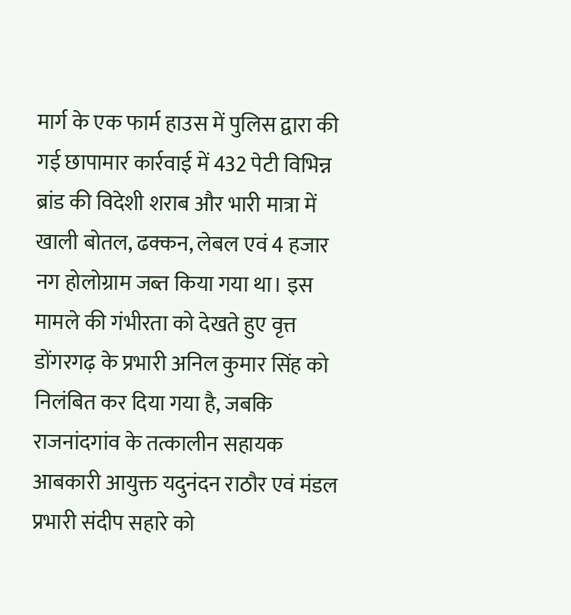मार्ग के एक फार्म हाउस में पुलिस द्वारा की गई छापामार कार्रवाई में 432 पेटी विभिन्न ब्रांड की विदेशी शराब और भारी मात्रा में खाली बोतल, ढक्कन, लेबल एवं 4 हजार नग होलोग्राम जब्त किया गया था। इस मामले की गंभीरता को देखते हुए वृत्त डोंगरगढ़ के प्रभारी अनिल कुमार सिंह को निलंबित कर दिया गया है, जबकि राजनांदगांव के तत्कालीन सहायक आबकारी आयुक्त यदुनंदन राठौर एवं मंडल प्रभारी संदीप सहारे को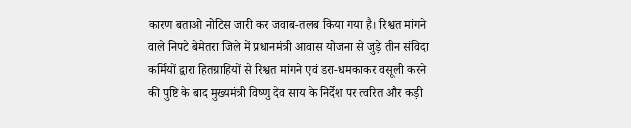कारण बताओ नोटिस जारी कर जवाब-तलब किया गया है। रिश्वत मांगने वाले निपटे बेमेतरा जिले में प्रधानमंत्री आवास योजना से जुड़े तीन संविदा कर्मियों द्वारा हितग्राहियों से रिश्वत मांगने एवं डरा-धमकाकर वसूली करने की पुष्टि के बाद मुख्यमंत्री विष्णु देव साय के निर्देश पर त्वरित और कड़ी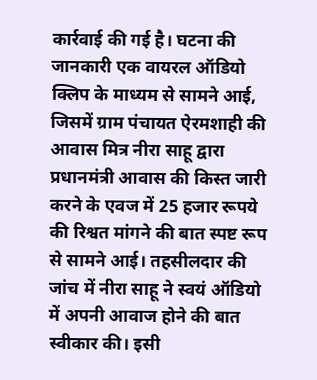कार्रवाई की गई है। घटना की जानकारी एक वायरल ऑडियो क्लिप के माध्यम से सामने आई, जिसमें ग्राम पंचायत ऐरमशाही की आवास मित्र नीरा साहू द्वारा प्रधानमंत्री आवास की किस्त जारी करने के एवज में 25 हजार रूपये की रिश्वत मांगने की बात स्पष्ट रूप से सामने आई। तहसीलदार की जांच में नीरा साहू ने स्वयं ऑडियो में अपनी आवाज होने की बात स्वीकार की। इसी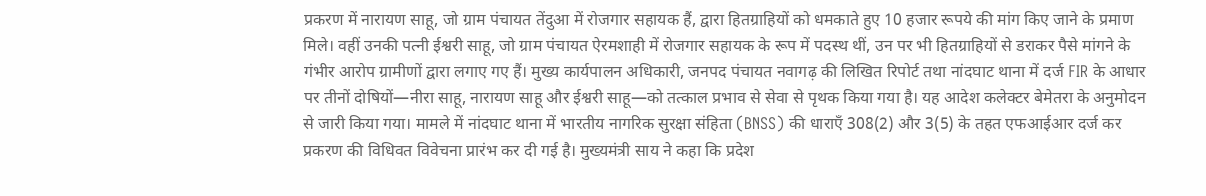प्रकरण में नारायण साहू, जो ग्राम पंचायत तेंदुआ में रोजगार सहायक हैं, द्वारा हितग्राहियों को धमकाते हुए 10 हजार रूपये की मांग किए जाने के प्रमाण मिले। वहीं उनकी पत्नी ईश्वरी साहू, जो ग्राम पंचायत ऐरमशाही में रोजगार सहायक के रूप में पदस्थ थीं, उन पर भी हितग्राहियों से डराकर पैसे मांगने के गंभीर आरोप ग्रामीणों द्वारा लगाए गए हैं। मुख्य कार्यपालन अधिकारी, जनपद पंचायत नवागढ़ की लिखित रिपोर्ट तथा नांदघाट थाना में दर्ज FIR के आधार पर तीनों दोषियों—नीरा साहू, नारायण साहू और ईश्वरी साहू—को तत्काल प्रभाव से सेवा से पृथक किया गया है। यह आदेश कलेक्टर बेमेतरा के अनुमोदन से जारी किया गया। मामले में नांदघाट थाना में भारतीय नागरिक सुरक्षा संहिता (BNSS) की धाराएँ 308(2) और 3(5) के तहत एफआईआर दर्ज कर प्रकरण की विधिवत विवेचना प्रारंभ कर दी गई है। मुख्यमंत्री साय ने कहा कि प्रदेश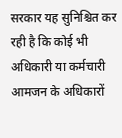सरकार यह सुनिश्चित कर रही है कि कोई भी अधिकारी या कर्मचारी आमजन के अधिकारों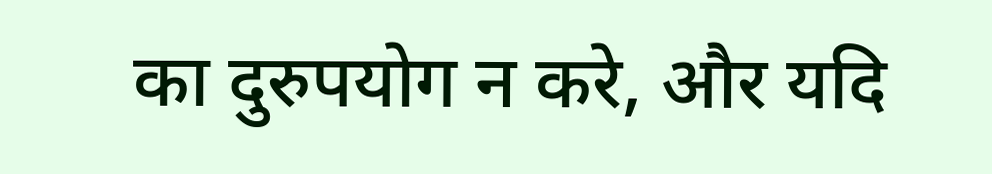का दुरुपयोग न करे, और यदि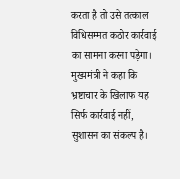करता है तो उसे तत्काल विधिसम्मत कठोर कार्रवाई का सामना करना पड़ेगा। मुख्यमंत्री ने कहा कि भ्रष्टाचार के खिलाफ यह सिर्फ कार्रवाई नहीं, सुशासन का संकल्प है।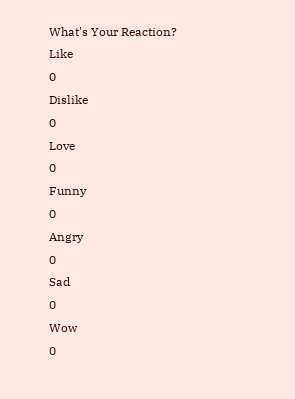What's Your Reaction?
Like
0
Dislike
0
Love
0
Funny
0
Angry
0
Sad
0
Wow
0